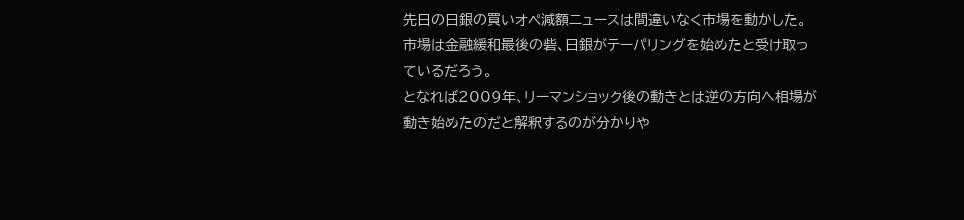先日の日銀の買いオペ減額ニュースは間違いなく市場を動かした。
市場は金融緩和最後の砦、日銀がテーパリングを始めたと受け取っているだろう。
となれば2009年、リーマンショック後の動きとは逆の方向へ相場が動き始めたのだと解釈するのが分かりや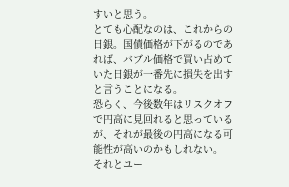すいと思う。
とても心配なのは、これからの日銀。国債価格が下がるのであれば、バブル価格で買い占めていた日銀が一番先に損失を出すと言うことになる。
恐らく、今後数年はリスクオフで円高に見回れると思っているが、それが最後の円高になる可能性が高いのかもしれない。
それとユー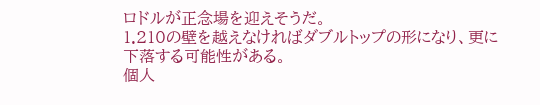ロドルが正念場を迎えそうだ。
1.210の壁を越えなければダブルトップの形になり、更に下落する可能性がある。
個人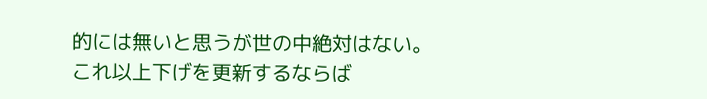的には無いと思うが世の中絶対はない。
これ以上下げを更新するならば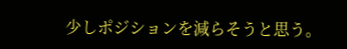少しポジションを減らそうと思う。